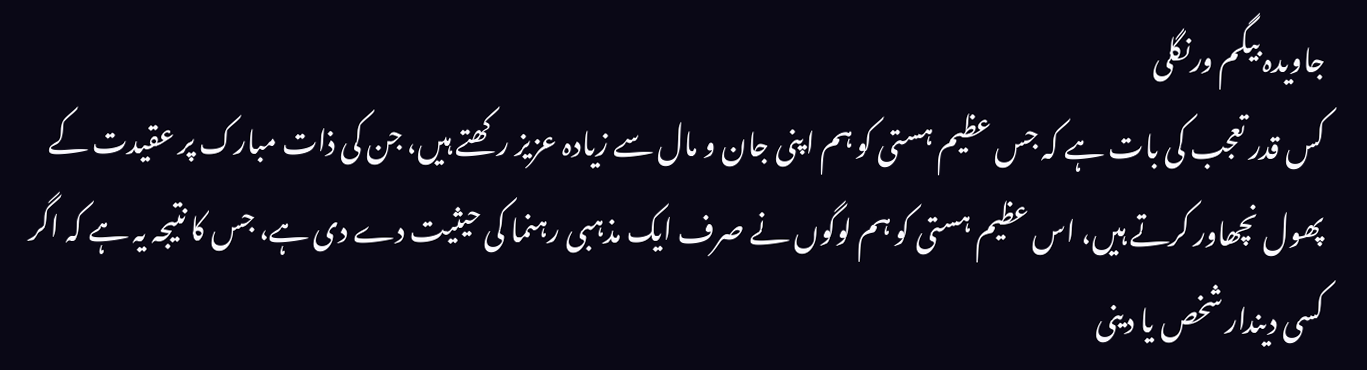جاویدہ بیگم ورنگلی
کس قدر تعجب کی بات ہے کہ جس عظیم ہستی کو ہم اپنی جان و مال سے زیادہ عزیز رکھتے ہیں، جن کی ذات مبارک پر عقیدت کے پھول نچھاور کرتے ہیں، اس عظیم ہستی کو ہم لوگوں نے صرف ایک مذہبی رہنما کی حیثیت دے دی ہے، جس کا نتیجہ یہ ہے کہ اگر کسی دیندار شخص یا دینی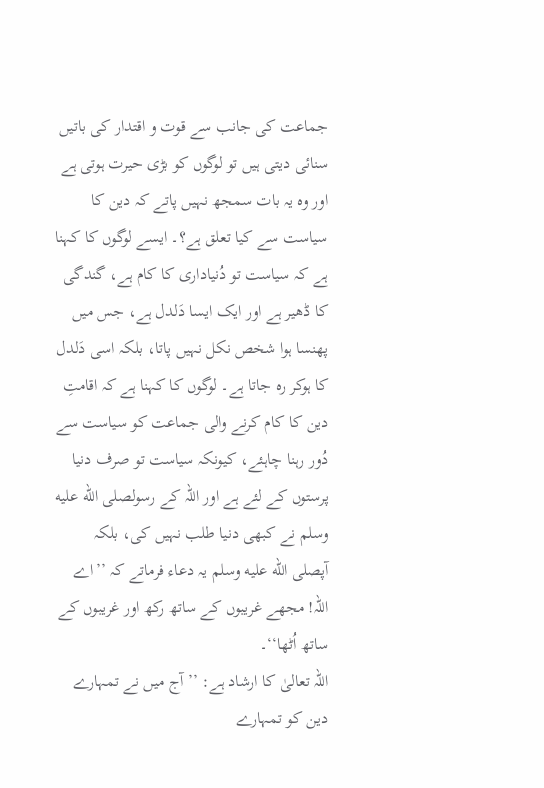جماعت کی جانب سے قوت و اقتدار کی باتیں سنائی دیتی ہیں تو لوگوں کو بڑی حیرت ہوتی ہے اور وہ یہ بات سمجھ نہیں پاتے کہ دین کا سیاست سے کیا تعلق ہے؟۔ ایسے لوگوں کا کہنا ہے کہ سیاست تو دُنیاداری کا کام ہے، گندگی کا ڈھیر ہے اور ایک ایسا دَلدل ہے، جس میں پھنسا ہوا شخص نکل نہیں پاتا، بلکہ اسی دَلدل کا ہوکر رہ جاتا ہے۔ لوگوں کا کہنا ہے کہ اقامتِ دین کا کام کرنے والی جماعت کو سیاست سے دُور رہنا چاہئے، کیونکہ سیاست تو صرف دنیا پرستوں کے لئے ہے اور اللہ کے رسولصلى الله عليه وسلم نے کبھی دنیا طلب نہیں کی، بلکہ آپصلى الله عليه وسلم یہ دعاء فرماتے کہ ’’اے اللہ! مجھے غریبوں کے ساتھ رکھ اور غریبوں کے ساتھ اُٹھا‘‘۔
اللہ تعالیٰ کا ارشاد ہے: ’’آج میں نے تمہارے دین کو تمہارے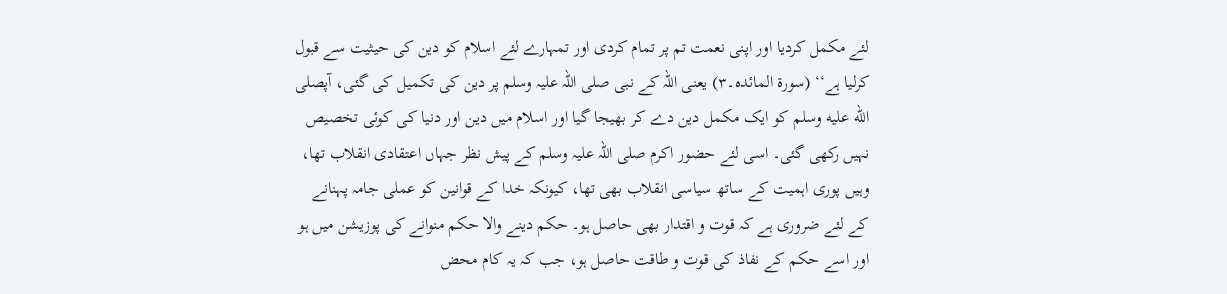لئے مکمل کردیا اور اپنی نعمت تم پر تمام کردی اور تمہارے لئے اسلام کو دین کی حیثیت سے قبول کرلیا ہے‘‘ (سورۃ المائدہ۔۳) یعنی اللہ کے نبی صلی اللہ علیہ وسلم پر دین کی تکمیل کی گئی، آپصلى الله عليه وسلم کو ایک مکمل دین دے کر بھیجا گیا اور اسلام میں دین اور دنیا کی کوئی تخصیص نہیں رکھی گئی۔ اسی لئے حضور اکرم صلی اللہ علیہ وسلم کے پیش نظر جہاں اعتقادی انقلاب تھا، وہیں پوری اہمیت کے ساتھ سیاسی انقلاب بھی تھا، کیونکہ خدا کے قوانین کو عملی جامہ پہنانے کے لئے ضروری ہے کہ قوت و اقتدار بھی حاصل ہو۔ حکم دینے والا حکم منوانے کی پوزیشن میں ہو اور اسے حکم کے نفاذ کی قوت و طاقت حاصل ہو، جب کہ یہ کام محض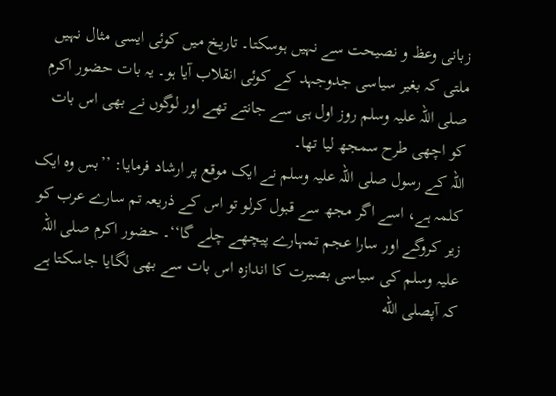زبانی وعظ و نصیحت سے نہیں ہوسکتا۔ تاریخ میں کوئی ایسی مثال نہیں ملتی کہ بغیر سیاسی جدوجہد کے کوئی انقلاب آیا ہو۔ یہ بات حضور اکرم صلی اللہ علیہ وسلم روز اول ہی سے جانتے تھے اور لوگوں نے بھی اس بات کو اچھی طرح سمجھ لیا تھا۔
اللہ کے رسول صلی اللہ علیہ وسلم نے ایک موقع پر ارشاد فرمایا: ’’بس وہ ایک کلمہ ہے، اسے اگر مجھ سے قبول کرلو تو اس کے ذریعہ تم سارے عرب کو زیر کروگے اور سارا عجم تمہارے پیچھے چلے گا‘‘۔ حضور اکرم صلی اللہ علیہ وسلم کی سیاسی بصیرت کا اندازہ اس بات سے بھی لگایا جاسکتا ہے کہ آپصلى الله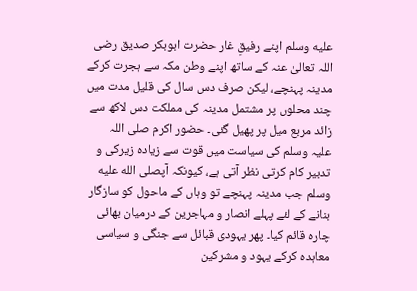عليه وسلم اپنے رفیقِ غار حضرت ابوبکر صدیق رضی اللہ تعالیٰ عنہ کے ساتھ اپنے وطن مکہ سے ہجرت کرکے مدینہ پہنچے، لیکن صرف دس سال کی قلیل مدت میں چند محلوں پر مشتمل مدینہ کی مملکت دس لاکھ سے زائد مربع میل پر پھیل گئی۔ حضور اکرم صلی اللہ علیہ وسلم کی سیاست میں قوت سے زیادہ زیرکی و تدبیر کام کرتی نظر آتی ہے، کیونکہ آپصلى الله عليه وسلم جب مدینہ پہنچے تو وہاں کے ماحول کو سازگار بنانے کے لئے پہلے انصار و مہاجرین کے درمیان بھائی چارہ قائم کیا۔ پھر یہودی قبائل سے جنگی و سیاسی معاہدہ کرکے یہود و مشرکین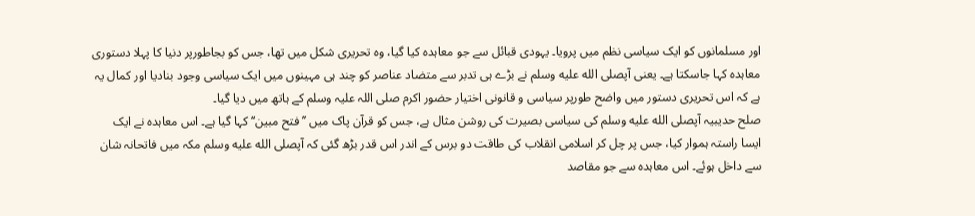اور مسلمانوں کو ایک سیاسی نظم میں پرویا۔ یہودی قبائل سے جو معاہدہ کیا گیا، وہ تحریری شکل میں تھا، جس کو بجاطورپر دنیا کا پہلا دستوری معاہدہ کہا جاسکتا ہے۔ یعنی آپصلى الله عليه وسلم نے بڑے ہی تدبر سے متضاد عناصر کو چند ہی مہینوں میں ایک سیاسی وجود بنادیا اور کمال یہ ہے کہ اس تحریری دستور میں واضح طورپر سیاسی و قانونی اختیار حضور اکرم صلی اللہ علیہ وسلم کے ہاتھ میں دیا گیا۔
صلح حدیبیہ آپصلى الله عليه وسلم کی سیاسی بصیرت کی روشن مثال ہے، جس کو قرآن پاک میں ’’فتح مبین‘‘ کہا گیا ہے۔ اس معاہدہ نے ایک ایسا راستہ ہموار کیا، جس پر چل کر اسلامی انقلاب کی طاقت دو برس کے اندر اس قدر بڑھ گئی کہ آپصلى الله عليه وسلم مکہ میں فاتحانہ شان سے داخل ہوئے۔ اس معاہدہ سے جو مقاصد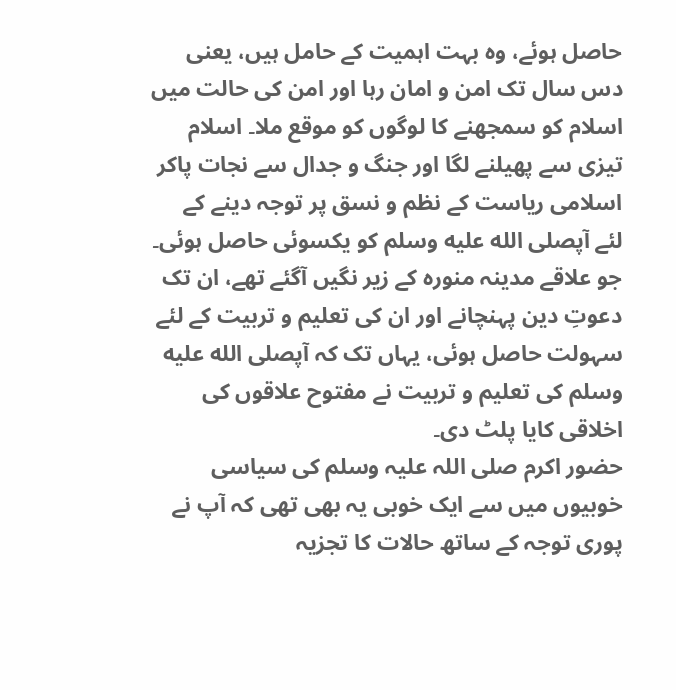حاصل ہوئے، وہ بہت اہمیت کے حامل ہیں، یعنی دس سال تک امن و امان رہا اور امن کی حالت میں اسلام کو سمجھنے کا لوگوں کو موقع ملا۔ اسلام تیزی سے پھیلنے لگا اور جنگ و جدال سے نجات پاکر اسلامی ریاست کے نظم و نسق پر توجہ دینے کے لئے آپصلى الله عليه وسلم کو یکسوئی حاصل ہوئی۔ جو علاقے مدینہ منورہ کے زیر نگیں آگئے تھے، ان تک دعوتِ دین پہنچانے اور ان کی تعلیم و تربیت کے لئے سہولت حاصل ہوئی، یہاں تک کہ آپصلى الله عليه وسلم کی تعلیم و تربیت نے مفتوح علاقوں کی اخلاقی کایا پلٹ دی۔
حضور اکرم صلی اللہ علیہ وسلم کی سیاسی خوبیوں میں سے ایک خوبی یہ بھی تھی کہ آپ نے پوری توجہ کے ساتھ حالات کا تجزیہ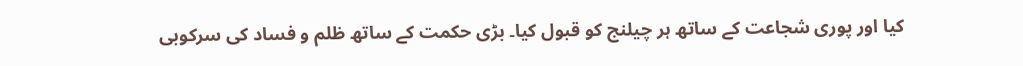کیا اور پوری شجاعت کے ساتھ ہر چیلنج کو قبول کیا۔ بڑی حکمت کے ساتھ ظلم و فساد کی سرکوبی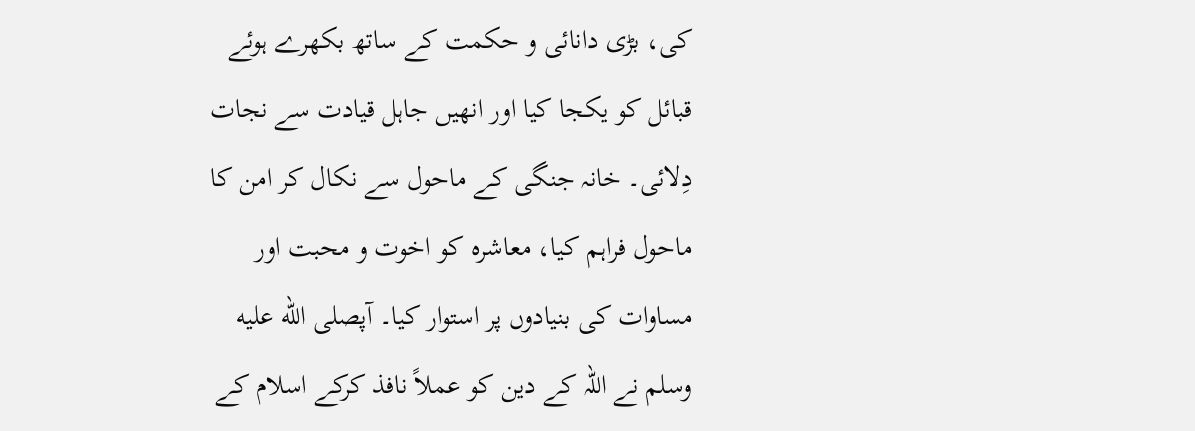کی، بڑی دانائی و حکمت کے ساتھ بکھرے ہوئے قبائل کو یکجا کیا اور انھیں جاہل قیادت سے نجات دِلائی۔ خانہ جنگی کے ماحول سے نکال کر امن کا ماحول فراہم کیا، معاشرہ کو اخوت و محبت اور مساوات کی بنیادوں پر استوار کیا۔ آپصلى الله عليه وسلم نے اللہ کے دین کو عملاً نافذ کرکے اسلام کے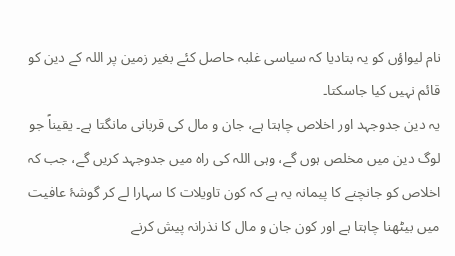نام لیواؤں کو یہ بتادیا کہ سیاسی غلبہ حاصل کئے بغیر زمین پر اللہ کے دین کو قائم نہیں کیا جاسکتا۔
یہ دین جدوجہد اور اخلاص چاہتا ہے، جان و مال کی قربانی مانگتا ہے۔ یقیناً جو لوگ دین میں مخلص ہوں گے، وہی اللہ کی راہ میں جدوجہد کریں گے، جب کہ اخلاص کو جانچنے کا پیمانہ یہ ہے کہ کون تاویلات کا سہارا لے کر گوشۂ عافیت میں بیٹھنا چاہتا ہے اور کون جان و مال کا نذرانہ پیش کرنے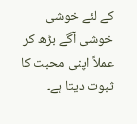کے لئے خوشی خوشی آگے بڑھ کر عملاً اپنی محبت کا ثبوت دیتا ہے۔